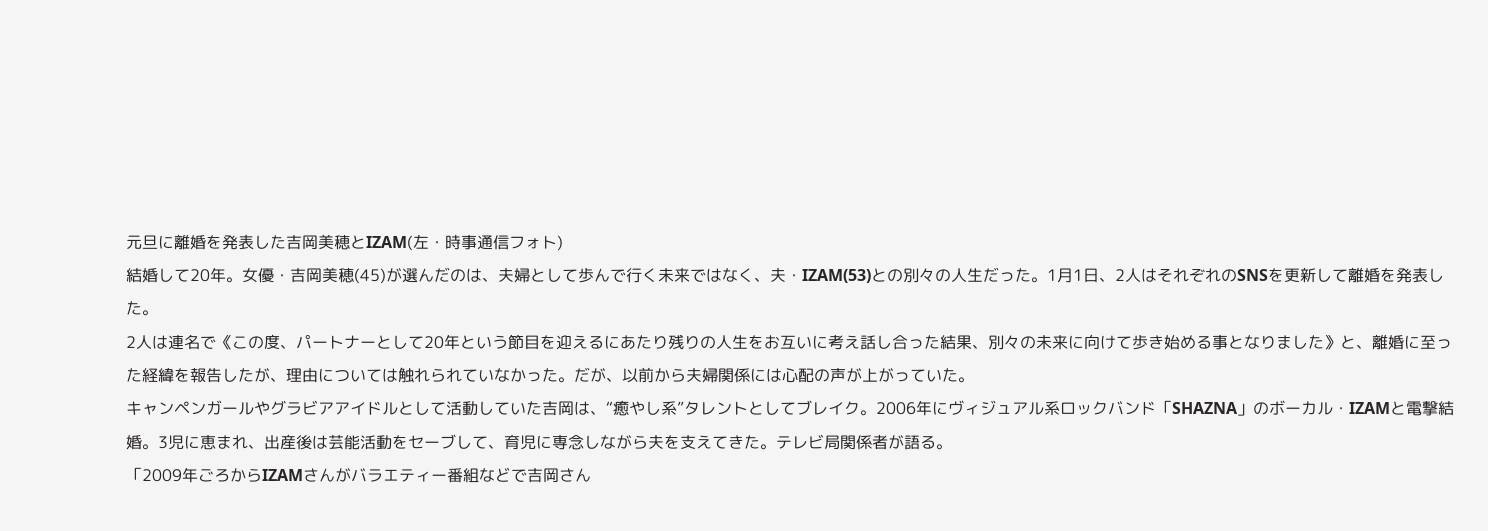元旦に離婚を発表した吉岡美穂とIZAM(左・時事通信フォト)
結婚して20年。女優・吉岡美穂(45)が選んだのは、夫婦として歩んで行く未来ではなく、夫・IZAM(53)との別々の人生だった。1月1日、2人はそれぞれのSNSを更新して離婚を発表した。
2人は連名で《この度、パートナーとして20年という節目を迎えるにあたり残りの人生をお互いに考え話し合った結果、別々の未来に向けて歩き始める事となりました》と、離婚に至った経緯を報告したが、理由については触れられていなかった。だが、以前から夫婦関係には心配の声が上がっていた。
キャンペンガールやグラビアアイドルとして活動していた吉岡は、“癒やし系”タレントとしてブレイク。2006年にヴィジュアル系ロックバンド「SHAZNA」のボーカル・IZAMと電撃結婚。3児に恵まれ、出産後は芸能活動をセーブして、育児に専念しながら夫を支えてきた。テレビ局関係者が語る。
「2009年ごろからIZAMさんがバラエティー番組などで吉岡さん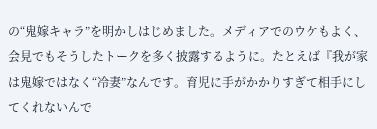の“鬼嫁キャラ”を明かしはじめました。メディアでのウケもよく、会見でもそうしたトークを多く披露するように。たとえば『我が家は鬼嫁ではなく“冷妻”なんです。育児に手がかかりすぎて相手にしてくれないんで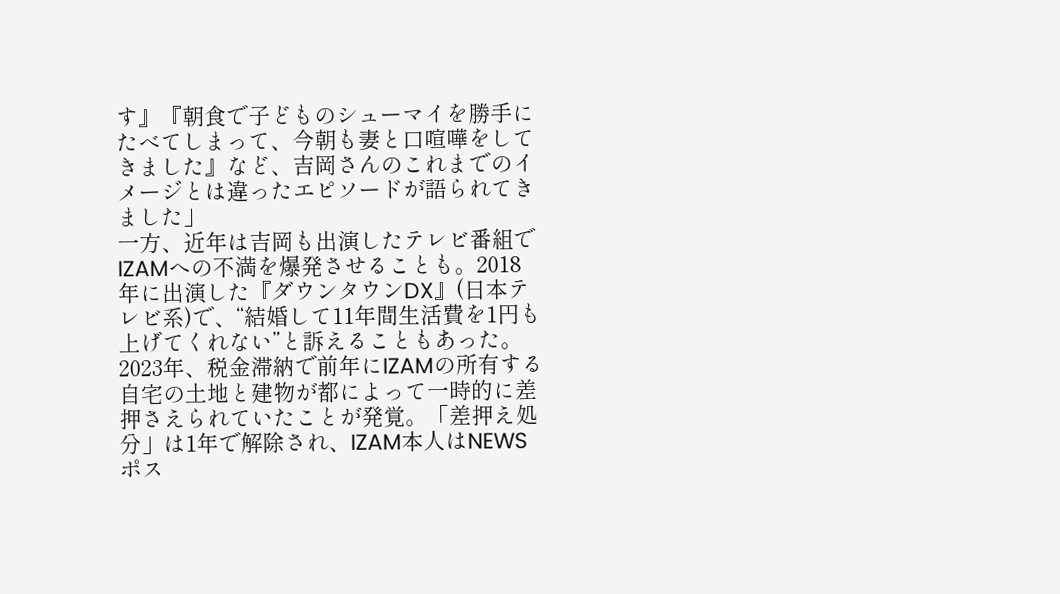す』『朝食で子どものシューマイを勝手にたべてしまって、今朝も妻と口喧嘩をしてきました』など、吉岡さんのこれまでのイメージとは違ったエピソードが語られてきました」
一方、近年は吉岡も出演したテレビ番組でIZAMへの不満を爆発させることも。2018年に出演した『ダウンタウンDX』(日本テレビ系)で、“結婚して11年間生活費を1円も上げてくれない”と訴えることもあった。
2023年、税金滞納で前年にIZAMの所有する自宅の土地と建物が都によって一時的に差押さえられていたことが発覚。「差押え処分」は1年で解除され、IZAM本人はNEWSポス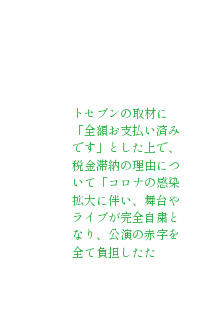トセブンの取材に「全額お支払い済みです」とした上で、税金滞納の理由について「コロナの感染拡大に伴い、舞台やライブが完全自粛となり、公演の赤字を全て負担したた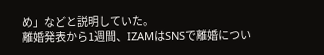め」などと説明していた。
離婚発表から1週間、IZAMはSNSで離婚につい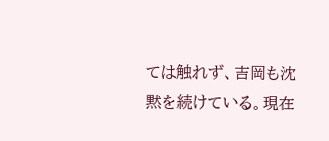ては触れず、吉岡も沈黙を続けている。現在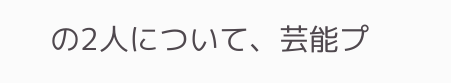の2人について、芸能プ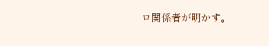ロ関係者が明かす。